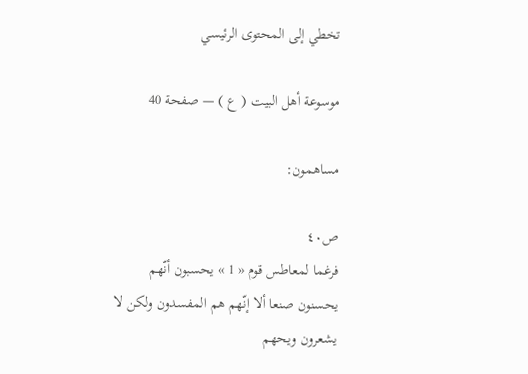تخطي إلى المحتوى الرئيسي

موسوعة أهل البيت ( ع ) — صفحة 40

مساهمون:

ص٤٠
فرغما لمعاطس قوم « 1 » يحسبون أنّهم يحسنون صنعا ألا إنّهم هم المفسدون ولكن لا يشعرون ويحهم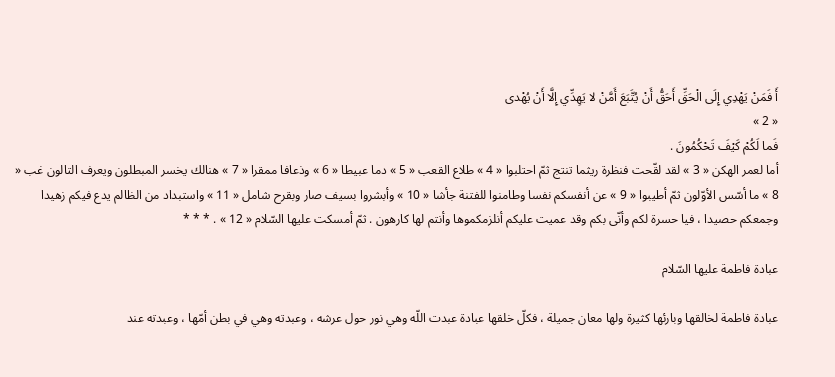أَ فَمَنْ يَهْدِي إِلَى الْحَقِّ أَحَقُّ أَنْ يُتَّبَعَ أَمَّنْ لا يَهِدِّي إِلَّا أَنْ يُهْدى
« 2 »
فَما لَكُمْ كَيْفَ تَحْكُمُونَ .
أما لعمر الهكن « 3 » لقد لقّحت فنظرة ريثما تنتج ثمّ احتلبوا « 4 » طلاع القعب « 5 » دما عبيطا « 6 » وذعافا ممقرا « 7 » هنالك يخسر المبطلون ويعرف التالون غب « 8 » ما أسّس الأوّلون ثمّ أطيبوا « 9 » عن أنفسكم نفسا وطامنوا للفتنة جأشا « 10 » وأبشروا بسيف صار وبقرح شامل « 11 » واستبداد من الظالم يدع فيكم زهيدا وجمعكم حصيدا ، فيا حسرة لكم وأنّى بكم وقد عميت عليكم أنلزمكموها وأنتم لها كارهون . ثمّ أمسكت عليها السّلام « 12 » . * * *

عبادة فاطمة عليها السّلام

عبادة فاطمة لخالقها وبارئها كثيرة ولها معان جميلة ، فكلّ خلقها عبادة عبدت اللّه وهي نور حول عرشه ، وعبدته وهي في بطن أمّها ، وعبدته عند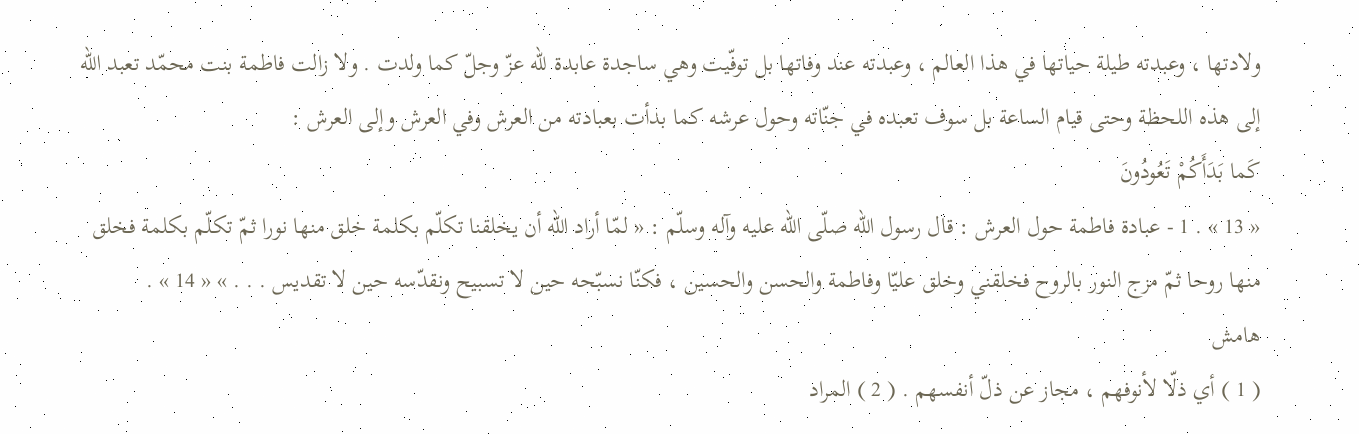ولادتها ، وعبدته طيلة حياتها في هذا العالم ، وعبدته عند وفاتها بل توفّيت وهي ساجدة عابدة للّه عزّ وجلّ كما ولدت . ولا زالت فاطمة بنت محمّد تعبد اللّه إلى هذه اللحظة وحتى قيام الساعة بل سوف تعبده في جنّاته وحول عرشه كما بدأت بعبادته من العرش وفي العرش وإلى العرش :
كَما بَدَأَكُمْ تَعُودُونَ
« 13 » . 1 - عبادة فاطمة حول العرش : قال رسول اللّه صلّى اللّه عليه وآله وسلّم : « لمّا أراد اللّه أن يخلقنا تكلّم بكلمة خلق منها نورا ثمّ تكلّم بكلمة فخلق منها روحا ثمّ مزج النور بالروح فخلقني وخلق عليّا وفاطمة والحسن والحسين ، فكنّا نسبّحه حين لا تسبيح ونقدّسه حين لا تقديس . . . » « 14 » .
هامش
( 1 ) أي ذلّا لأنوفهم ، مجاز عن ذلّ أنفسهم . ( 2 ) المراد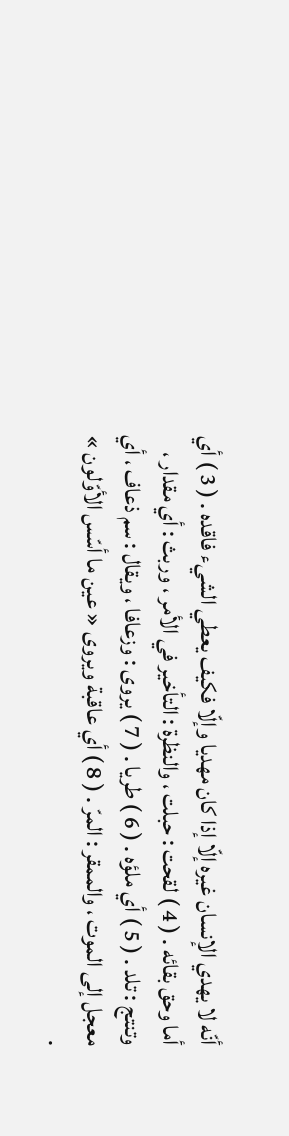أنّه لا يهدي الإنسان غيره إلّا إذا كان مهديا وإلّا فكيف يعطي الشيء فاقده . ( 3 ) أي أما وحق بقائه . ( 4 ) لقحت : حبلت ، والنظرة : التأخير في الأمر ، وربث : أي مقدار ، وتنتج : تلد . ( 5 ) أي ملؤه . ( 6 ) طريا . ( 7 ) يروى : وزعافا ، ويقال : سم ذعاف ، أي معجل إلى الموت ، والممقر : المرّ . ( 8 ) أي عاقبة ويروى « عين ما أسّس الأوّلون » .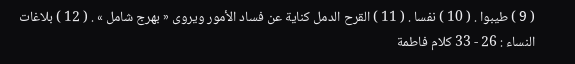( 9 ) طيبوا . ( 10 ) نفسا . ( 11 ) القرح الدمل كناية عن فساد الأمور ويروى « بهرج شامل » . ( 12 ) بلاغات النساء : 26 - 33 كلام فاطمة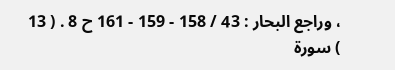، وراجع البحار : 43 / 158 - 159 - 161 ح 8 . ( 13 ) سورة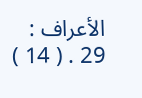الأعراف : 29 . ( 14 )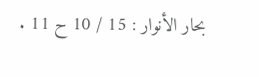بحار الأنوار : 15 / 10 ح 11 .